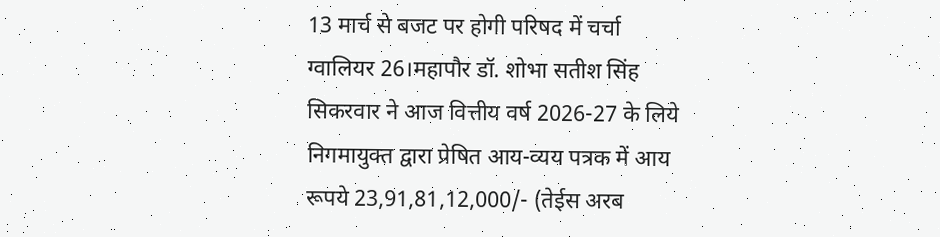13 मार्च से बजट पर होगी परिषद में चर्चा
ग्वालियर 26।महापौर डॉ. शोभा सतीश सिंह सिकरवार ने आज वित्तीय वर्ष 2026-27 के लिये निगमायुक्त द्वारा प्रेषित आय-व्यय पत्रक में आय रूपये 23,91,81,12,000/- (तेईस अरब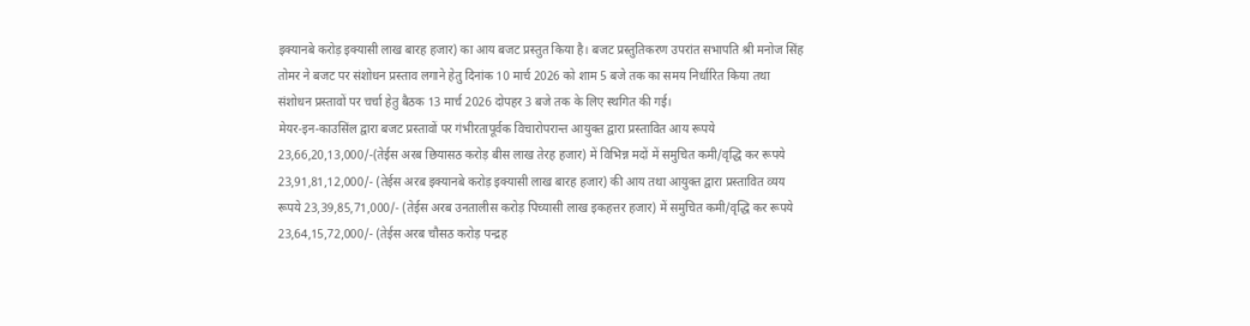इक्यानबे करोड़ इक्यासी लाख बारह हजार) का आय बजट प्रस्तुत किया है। बजट प्रस्तुतिकरण उपरांत सभापति श्री मनोज सिंह तोमर ने बजट पर संशोधन प्रस्ताव लगाने हेतु दिनांक 10 मार्च 2026 को शाम 5 बजे तक का समय निर्धारित किया तथा संशोधन प्रस्तावों पर चर्चा हेतु बैठक 13 मार्च 2026 दोपहर 3 बजे तक के लिए स्थगित की गई।
मेयर-इन-काउसिंल द्वारा बजट प्रस्तावों पर गंभीरतापूर्वक विचारोपरान्त आयुक्त द्वारा प्रस्तावित आय रूपये 23,66,20,13,000/-(तेईस अरब छियासठ करोड़ बीस लाख तेरह हजार) में विभिन्न मदों में समुचित कमी/वृद्धि कर रूपये 23,91,81,12,000/- (तेईस अरब इक्यानबे करोड़ इक्यासी लाख बारह हजार) की आय तथा आयुक्त द्वारा प्रस्तावित व्यय रूपये 23,39,85,71,000/- (तेईस अरब उनतालीस करोड़ पिच्यासी लाख इकहत्तर हजार) में समुचित कमी/वृद्धि कर रूपये 23,64,15,72,000/- (तेईस अरब चौसठ करोड़ पन्द्रह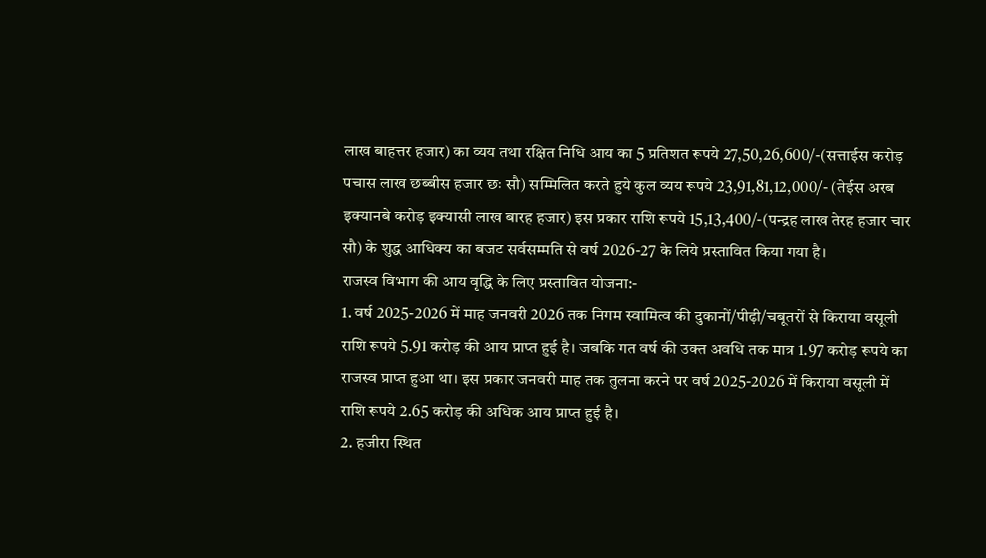लाख बाहत्तर हजार) का व्यय तथा रक्षित निधि आय का 5 प्रतिशत रूपये 27,50,26,600/-(सत्ताईस करोड़ पचास लाख छब्बीस हजार छः सौ) सम्मिलित करते हुये कुल व्यय रूपये 23,91,81,12,000/- (तेईस अरब इक्यानबे करोड़ इक्यासी लाख बारह हजार) इस प्रकार राशि रूपये 15,13,400/-(पन्द्रह लाख तेरह हजार चार सौ) के शुद्ध आधिक्य का बजट सर्वसम्मति से वर्ष 2026-27 के लिये प्रस्तावित किया गया है।
राजस्व विभाग की आय वृद्धि के लिए प्रस्तावित योजना:-
1. वर्ष 2025-2026 में माह जनवरी 2026 तक निगम स्वामित्व की दुकानों/पीढ़ी/चबूतरों से किराया वसूली राशि रूपये 5.91 करोड़ की आय प्राप्त हुई है। जबकि गत वर्ष की उक्त अवधि तक मात्र 1.97 करोड़ रूपये का राजस्व प्राप्त हुआ था। इस प्रकार जनवरी माह तक तुलना करने पर वर्ष 2025-2026 में किराया वसूली में राशि रूपये 2.65 करोड़ की अधिक आय प्राप्त हुई है।
2. हजीरा स्थित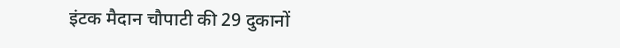इंटक मैदान चौपाटी की 29 दुकानों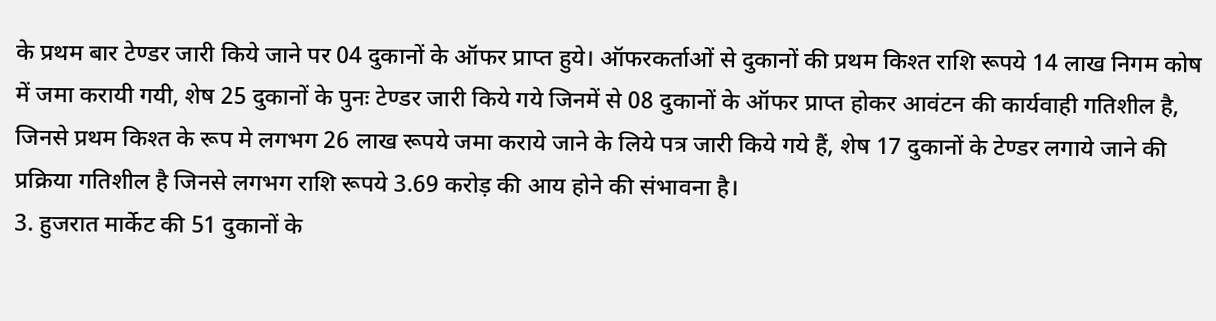के प्रथम बार टेण्डर जारी किये जाने पर 04 दुकानों के ऑफर प्राप्त हुये। ऑफरकर्ताओं से दुकानों की प्रथम किश्त राशि रूपये 14 लाख निगम कोष में जमा करायी गयी, शेष 25 दुकानों के पुनः टेण्डर जारी किये गये जिनमें से 08 दुकानों के ऑफर प्राप्त होकर आवंटन की कार्यवाही गतिशील है, जिनसे प्रथम किश्त के रूप मे लगभग 26 लाख रूपये जमा कराये जाने के लिये पत्र जारी किये गये हैं, शेष 17 दुकानों के टेण्डर लगाये जाने की प्रक्रिया गतिशील है जिनसे लगभग राशि रूपये 3.69 करोड़ की आय होने की संभावना है।
3. हुजरात मार्केट की 51 दुकानों के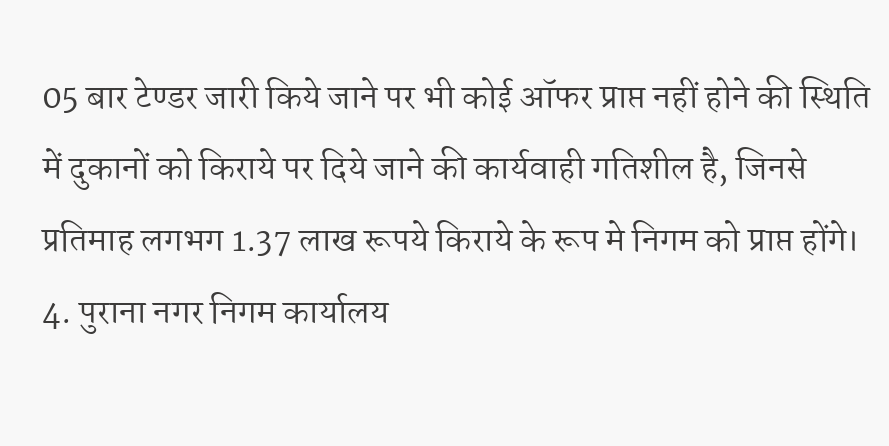05 बार टेण्डर जारी किये जाने पर भी कोई ऑफर प्राप्त नहीं होने की स्थिति में दुकानों को किराये पर दिये जाने की कार्यवाही गतिशील है, जिनसे प्रतिमाह लगभग 1.37 लाख रूपये किराये के रूप मे निगम को प्राप्त होंगे।
4. पुराना नगर निगम कार्यालय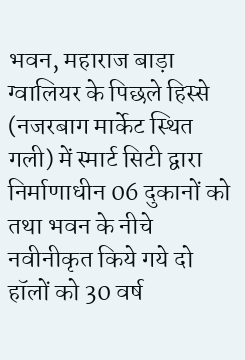भवन, महाराज बाड़ा ग्वालियर के पिछले हिस्से (नजरबाग मार्केट स्थित गली) में स्मार्ट सिटी द्वारा निर्माणाधीन 06 दुकानों को तथा भवन के नीचे नवीनीकृत किये गये दो हॉलों को 30 वर्ष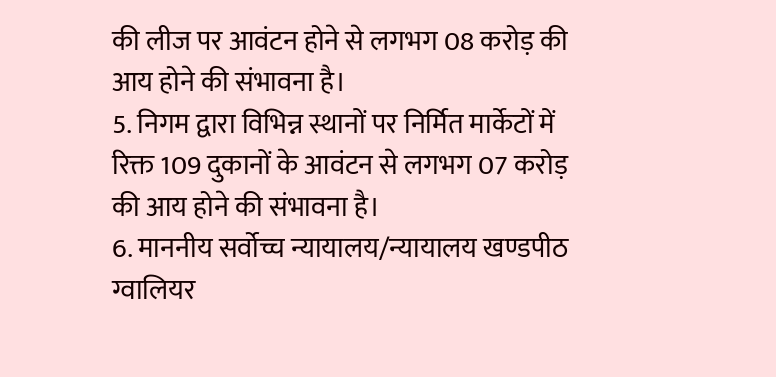की लीज पर आवंटन होने से लगभग 08 करोड़ की आय होने की संभावना है।
5. निगम द्वारा विभिन्न स्थानों पर निर्मित मार्केटों में रिक्त 109 दुकानों के आवंटन से लगभग 07 करोड़ की आय होने की संभावना है।
6. माननीय सर्वोच्च न्यायालय/न्यायालय खण्डपीठ ग्वालियर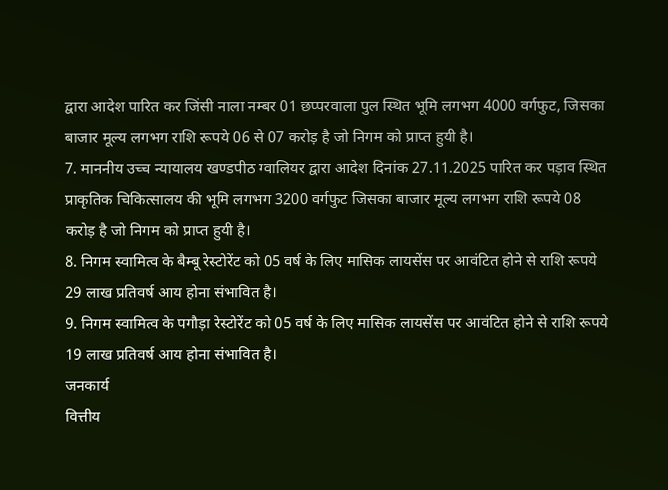द्वारा आदेश पारित कर जिंसी नाला नम्बर 01 छप्परवाला पुल स्थित भूमि लगभग 4000 वर्गफुट, जिसका बाजार मूल्य लगभग राशि रूपये 06 से 07 करोड़ है जो निगम को प्राप्त हुयी है।
7. माननीय उच्च न्यायालय खण्डपीठ ग्वालियर द्वारा आदेश दिनांक 27.11.2025 पारित कर पड़ाव स्थित प्राकृतिक चिकित्सालय की भूमि लगभग 3200 वर्गफुट जिसका बाजार मूल्य लगभग राशि रूपये 08 करोड़ है जो निगम को प्राप्त हुयी है।
8. निगम स्वामित्व के बैम्बू रेस्टोरेंट को 05 वर्ष के लिए मासिक लायसेंस पर आवंटित होने से राशि रूपये 29 लाख प्रतिवर्ष आय होना संभावित है।
9. निगम स्वामित्व के पगौड़ा रेस्टोरेंट को 05 वर्ष के लिए मासिक लायसेंस पर आवंटित होने से राशि रूपये 19 लाख प्रतिवर्ष आय होना संभावित है।
जनकार्य
वित्तीय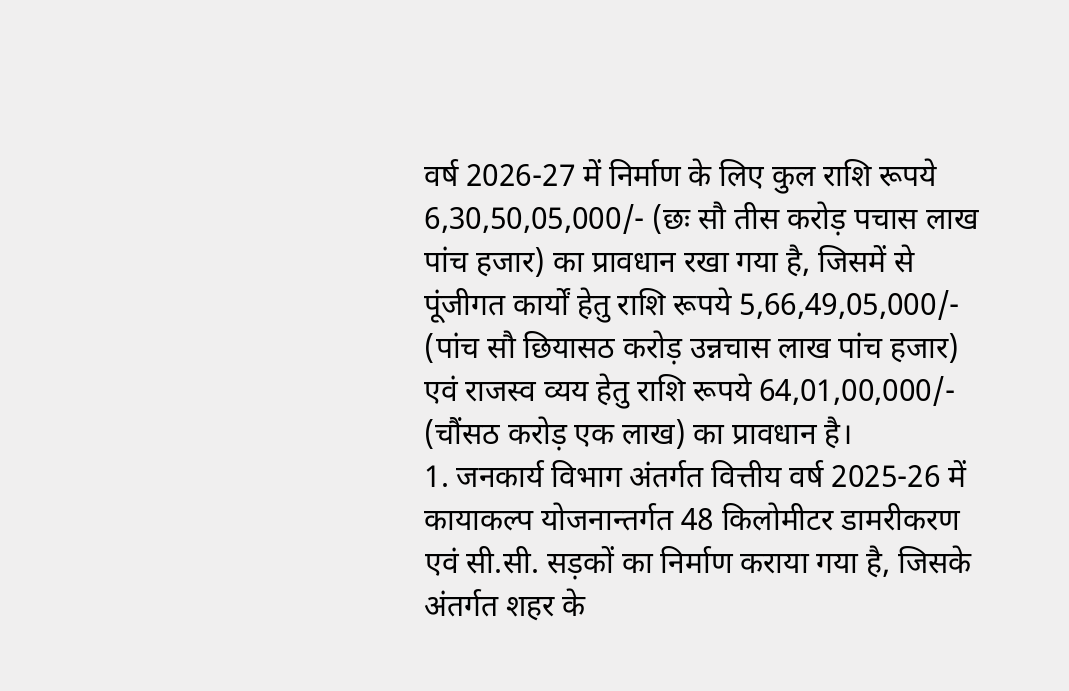वर्ष 2026-27 में निर्माण के लिए कुल राशि रूपये 6,30,50,05,000/- (छः सौ तीस करोड़ पचास लाख पांच हजार) का प्रावधान रखा गया है, जिसमें से पूंजीगत कार्यों हेतु राशि रूपये 5,66,49,05,000/- (पांच सौ छियासठ करोड़ उन्नचास लाख पांच हजार) एवं राजस्व व्यय हेतु राशि रूपये 64,01,00,000/- (चौंसठ करोड़ एक लाख) का प्रावधान है।
1. जनकार्य विभाग अंतर्गत वित्तीय वर्ष 2025-26 में कायाकल्प योजनान्तर्गत 48 किलोमीटर डामरीकरण एवं सी.सी. सड़कों का निर्माण कराया गया है, जिसके अंतर्गत शहर के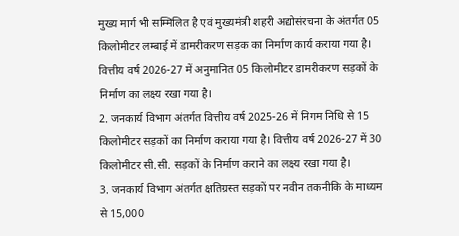मुख्य मार्ग भी सम्मिलित है एवं मुख्यमंत्री शहरी अद्योसंरचना के अंतर्गत 05 किलोमीटर लम्बाई में डामरीकरण सड़क का निर्माण कार्य कराया गया है। वित्तीय वर्ष 2026-27 में अनुमानित 05 किलोमीटर डामरीकरण सड़कों के निर्माण का लक्ष्य रखा गया है।
2. जनकार्य विभाग अंतर्गत वित्तीय वर्ष 2025-26 में निगम निधि से 15 किलोमीटर सड़कों का निर्माण कराया गया है। वित्तीय वर्ष 2026-27 में 30 किलोमीटर सी.सी. सड़कों के निर्माण कराने का लक्ष्य रखा गया है।
3. जनकार्य विभाग अंतर्गत क्षतिग्रस्त सड़कों पर नवीन तकनीकि के माध्यम से 15,000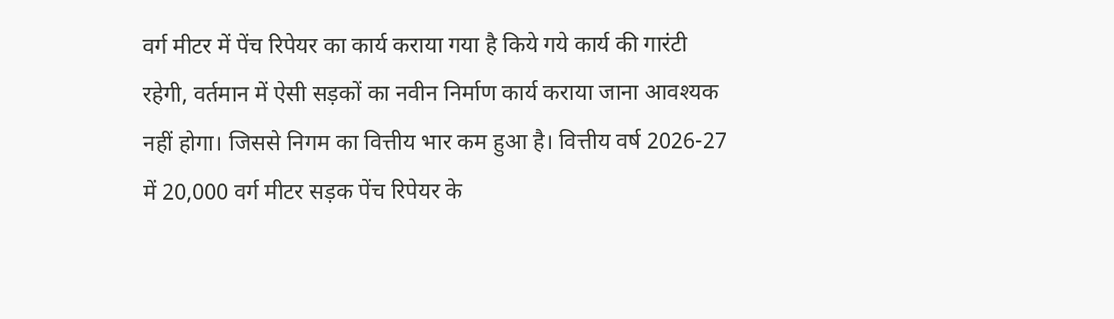वर्ग मीटर में पेंच रिपेयर का कार्य कराया गया है किये गये कार्य की गारंटी रहेगी, वर्तमान में ऐसी सड़कों का नवीन निर्माण कार्य कराया जाना आवश्यक नहीं होगा। जिससे निगम का वित्तीय भार कम हुआ है। वित्तीय वर्ष 2026-27 में 20,000 वर्ग मीटर सड़क पेंच रिपेयर के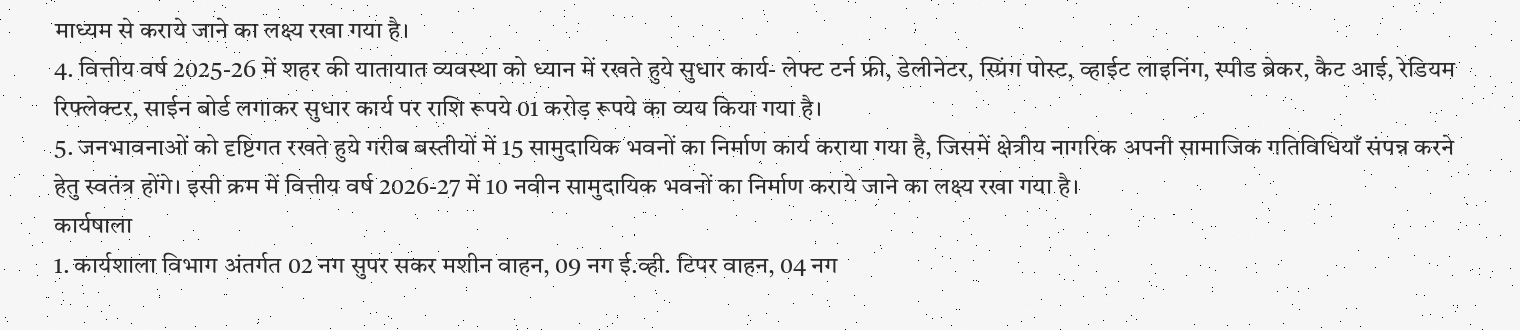माध्यम से कराये जाने का लक्ष्य रखा गया है।
4. वित्तीय वर्ष 2025-26 में शहर की यातायात व्यवस्था को ध्यान में रखते हुये सुधार कार्य- लेफ्ट टर्न फ्री, डेलीनेटर, स्प्रिंग पोस्ट, व्हाईट लाइनिंग, स्पीड ब्रेकर, कैट आई, रेडियम रिफ्लेक्टर, साईन बोर्ड लगाकर सुधार कार्य पर राशि रूपये 01 करोड़ रूपये का व्यय किया गया है।
5. जनभावनाओं को दृष्टिगत रखते हुये गरीब बस्तीयों में 15 सामुदायिक भवनों का निर्माण कार्य कराया गया है, जिसमें क्षेत्रीय नागरिक अपनी सामाजिक गतिविधियाँ संपन्न करने हेतु स्वतंत्र होंगे। इसी क्रम में वित्तीय वर्ष 2026-27 में 10 नवीन सामुदायिक भवनों का निर्माण कराये जाने का लक्ष्य रखा गया है।
कार्यषाला
1. कार्यशाला विभाग अंतर्गत 02 नग सुपर सकर मशीन वाहन, 09 नग ई.व्ही. टिपर वाहन, 04 नग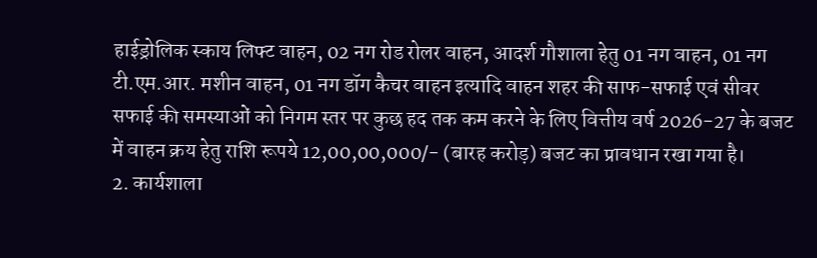हाईड्रोलिक स्काय लिफ्ट वाहन, 02 नग रोड रोलर वाहन, आदर्श गौशाला हेतु 01 नग वाहन, 01 नग टी.एम.आर. मशीन वाहन, 01 नग डॉग कैचर वाहन इत्यादि वाहन शहर की साफ-सफाई एवं सीवर सफाई की समस्याओं को निगम स्तर पर कुछ हद तक कम करने के लिए वित्तीय वर्ष 2026-27 के बजट में वाहन क्रय हेतु राशि रूपये 12,00,00,000/- (बारह करोड़) बजट का प्रावधान रखा गया है।
2. कार्यशाला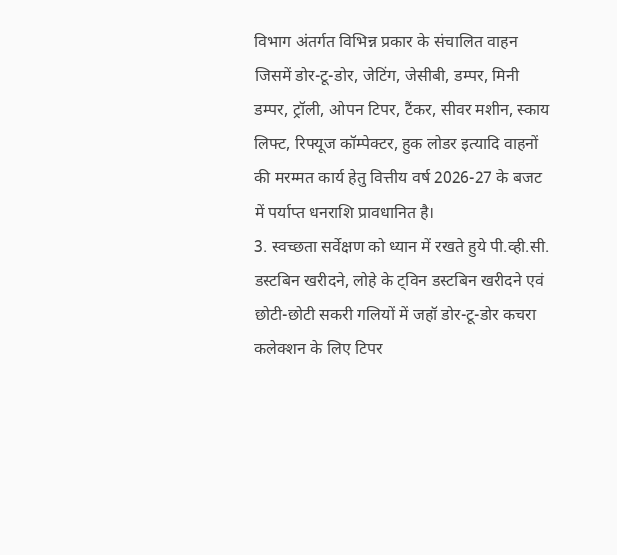विभाग अंतर्गत विभिन्न प्रकार के संचालित वाहन जिसमें डोर-टू-डोर, जेटिंग, जेसीबी, डम्पर, मिनी डम्पर, ट्रॉली, ओपन टिपर, टैंकर, सीवर मशीन, स्काय लिफ्ट, रिफ्यूज कॉम्पेक्टर, हुक लोडर इत्यादि वाहनों की मरम्मत कार्य हेतु वित्तीय वर्ष 2026-27 के बजट में पर्याप्त धनराशि प्रावधानित है।
3. स्वच्छता सर्वेक्षण को ध्यान में रखते हुये पी.व्ही.सी. डस्टबिन खरीदने, लोहे के ट्विन डस्टबिन खरीदने एवं छोटी-छोटी सकरी गलियों में जहॉ डोर-टू-डोर कचरा कलेक्शन के लिए टिपर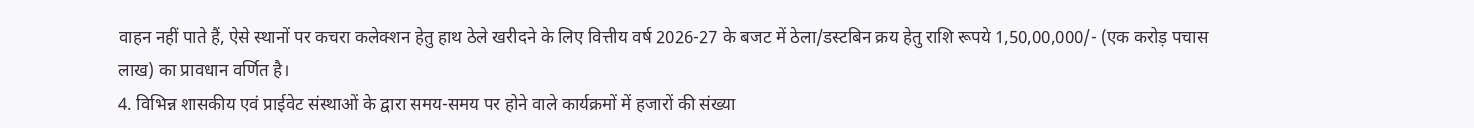वाहन नहीं पाते हैं, ऐसे स्थानों पर कचरा कलेक्शन हेतु हाथ ठेले खरीदने के लिए वित्तीय वर्ष 2026-27 के बजट में ठेला/डस्टबिन क्रय हेतु राशि रूपये 1,50,00,000/- (एक करोड़ पचास लाख) का प्रावधान वर्णित है।
4. विभिन्न शासकीय एवं प्राईवेट संस्थाओं के द्वारा समय-समय पर होने वाले कार्यक्रमों में हजारों की संख्या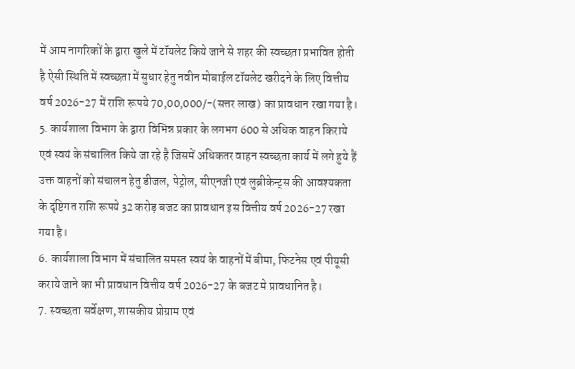में आम नागरिकों के द्वारा खुले में टॉयलेट किये जाने से शहर की स्वच्छता प्रभावित होती है ऐसी स्थिति में स्वच्छता में सुधार हेतु नवीन मोबाईल टॉयलेट खरीदने के लिए वित्तीय वर्ष 2026-27 में राशि रूपये 70,00,000/-(सत्तर लाख) का प्रावधान रखा गया है।
5. कार्यशाला विभाग के द्वारा विभिन्न प्रकार के लगभग 600 से अधिक वाहन किराये एवं स्वयं के संचालित किये जा रहे है जिसमें अधिकतर वाहन स्वच्छता कार्य में लगे हुये हैं उक्त वाहनों को संचालन हेतु डीजल, पेट्रोल, सीएनजी एवं लुब्रीकेन्ट्स की आवश्यकता के दृष्टिगत राशि रूपये 32 करोड़ बजट का प्रावधान इस वित्तीय वर्ष 2026-27 रखा गया है।
6. कार्यशाला विभाग में संचालित समस्त स्वयं के वाहनों में बीमा, फिटनेस एवं पीयूसी कराये जाने का भी प्रावधान वित्तीय वर्ष 2026-27 के बजट मे प्रावधानित है।
7. स्वच्छता सर्वेक्षण, शासकीय प्रोग्राम एवं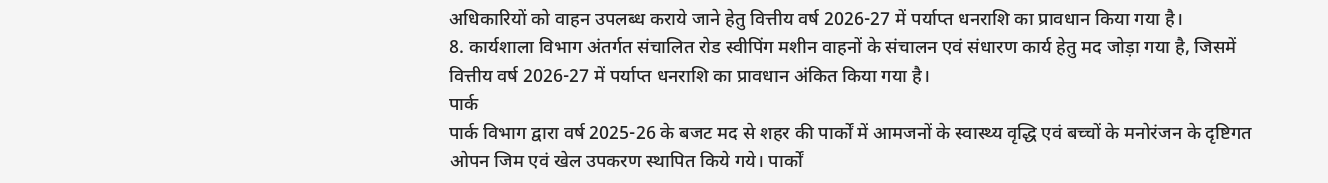अधिकारियों को वाहन उपलब्ध कराये जाने हेतु वित्तीय वर्ष 2026-27 में पर्याप्त धनराशि का प्रावधान किया गया है।
8. कार्यशाला विभाग अंतर्गत संचालित रोड स्वीपिंग मशीन वाहनों के संचालन एवं संधारण कार्य हेतु मद जोड़ा गया है, जिसमें वित्तीय वर्ष 2026-27 में पर्याप्त धनराशि का प्रावधान अंकित किया गया है।
पार्क
पार्क विभाग द्वारा वर्ष 2025-26 के बजट मद से शहर की पार्कों में आमजनों के स्वास्थ्य वृद्धि एवं बच्चों के मनोरंजन के दृष्टिगत ओपन जिम एवं खेल उपकरण स्थापित किये गये। पार्कों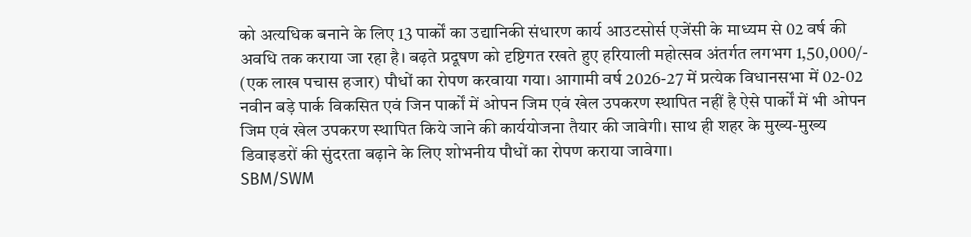को अत्यधिक बनाने के लिए 13 पार्कों का उद्यानिकी संधारण कार्य आउटसोर्स एजेंसी के माध्यम से 02 वर्ष की अवधि तक कराया जा रहा है। बढ़ते प्रदूषण को दृष्टिगत रखते हुए हरियाली महोत्सव अंतर्गत लगभग 1,50,000/- (एक लाख पचास हजार) पौधों का रोपण करवाया गया। आगामी वर्ष 2026-27 में प्रत्येक विधानसभा में 02-02 नवीन बड़े पार्क विकसित एवं जिन पार्कों में ओपन जिम एवं खेल उपकरण स्थापित नहीं है ऐसे पार्कों में भी ओपन जिम एवं खेल उपकरण स्थापित किये जाने की कार्ययोजना तैयार की जावेगी। साथ ही शहर के मुख्य-मुख्य डिवाइडरों की सुंदरता बढ़ाने के लिए शोभनीय पौधों का रोपण कराया जावेगा।
SBM/SWM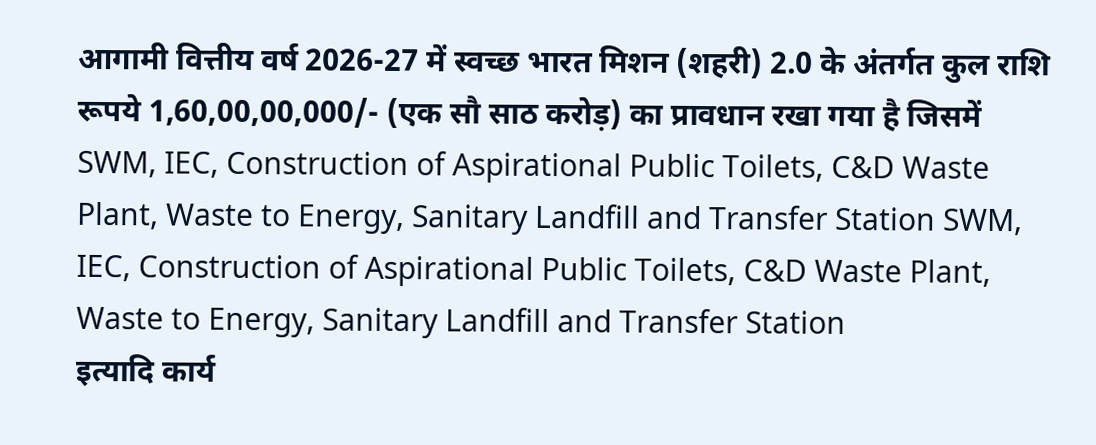आगामी वित्तीय वर्ष 2026-27 में स्वच्छ भारत मिशन (शहरी) 2.0 के अंतर्गत कुल राशि रूपये 1,60,00,00,000/- (एक सौ साठ करोड़) का प्रावधान रखा गया है जिसमें SWM, IEC, Construction of Aspirational Public Toilets, C&D Waste Plant, Waste to Energy, Sanitary Landfill and Transfer Station SWM, IEC, Construction of Aspirational Public Toilets, C&D Waste Plant, Waste to Energy, Sanitary Landfill and Transfer Station
इत्यादि कार्य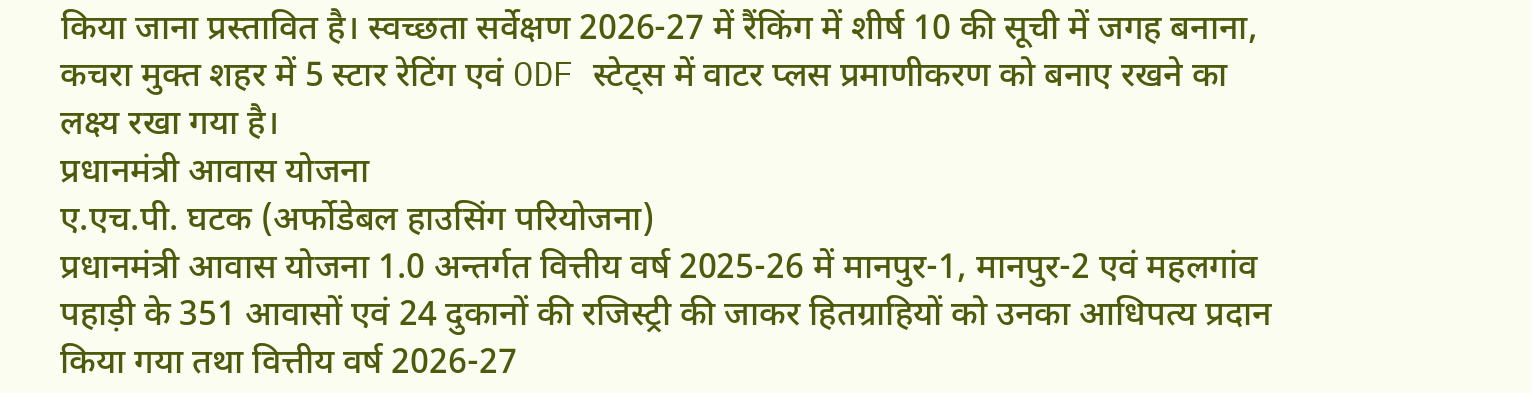किया जाना प्रस्तावित है। स्वच्छता सर्वेक्षण 2026-27 में रैंकिंग में शीर्ष 10 की सूची में जगह बनाना, कचरा मुक्त शहर में 5 स्टार रेटिंग एवं ODF स्टेट्स में वाटर प्लस प्रमाणीकरण को बनाए रखने का लक्ष्य रखा गया है।
प्रधानमंत्री आवास योजना
ए.एच.पी. घटक (अर्फोडेबल हाउसिंग परियोजना)
प्रधानमंत्री आवास योजना 1.0 अन्तर्गत वित्तीय वर्ष 2025-26 में मानपुर-1, मानपुर-2 एवं महलगांव पहाड़ी के 351 आवासों एवं 24 दुकानों की रजिस्ट्री की जाकर हितग्राहियों को उनका आधिपत्य प्रदान किया गया तथा वित्तीय वर्ष 2026-27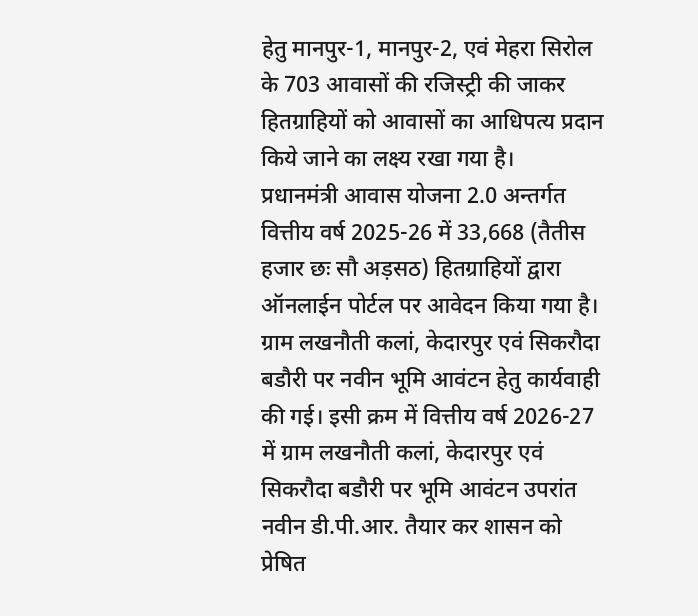हेतु मानपुर-1, मानपुर-2, एवं मेहरा सिरोल के 703 आवासों की रजिस्ट्री की जाकर हितग्राहियों को आवासों का आधिपत्य प्रदान किये जाने का लक्ष्य रखा गया है।
प्रधानमंत्री आवास योजना 2.0 अन्तर्गत वित्तीय वर्ष 2025-26 में 33,668 (तैतीस हजार छः सौ अड़सठ) हितग्राहियों द्वारा ऑनलाईन पोर्टल पर आवेदन किया गया है। ग्राम लखनौती कलां, केदारपुर एवं सिकरौदा बडौरी पर नवीन भूमि आवंटन हेतु कार्यवाही की गई। इसी क्रम में वित्तीय वर्ष 2026-27 में ग्राम लखनौती कलां, केदारपुर एवं सिकरौदा बडौरी पर भूमि आवंटन उपरांत नवीन डी.पी.आर. तैयार कर शासन को प्रेषित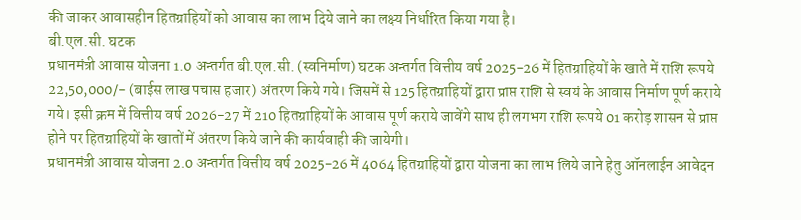की जाकर आवासहीन हितग्राहियों को आवास का लाभ दिये जाने का लक्ष्य निर्धारित किया गया है।
बी.एल.सी. घटक
प्रधानमंत्री आवास योजना 1.0 अन्तर्गत बी.एल.सी. (स्वनिर्माण) घटक अन्तर्गत वित्तीय वर्ष 2025-26 में हितग्राहियों के खाते में राशि रूपये 22,50,000/- (बाईस लाख पचास हजार) अंतरण किये गये। जिसमें से 125 हितग्राहियों द्वारा प्राप्त राशि से स्वयं के आवास निर्माण पूर्ण कराये गये। इसी क्रम में वित्तीय वर्ष 2026-27 में 210 हितग्राहियों के आवास पूर्ण कराये जावेंगे साथ ही लगभग राशि रूपये 01 करोड़ शासन से प्राप्त होने पर हितग्राहियों के खातों में अंतरण किये जाने की कार्यवाही की जायेगी।
प्रधानमंत्री आवास योजना 2.0 अन्तर्गत वित्तीय वर्ष 2025-26 में 4064 हितग्राहियों द्वारा योजना का लाभ लिये जाने हेतु ऑनलाईन आवेदन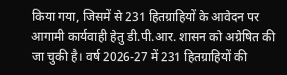किया गया, जिसमें से 231 हितग्राहियों के आवेदन पर आगामी कार्यवाही हेतु डी.पी.आर. शासन को अग्रेषित की जा चुकी है। वर्ष 2026-27 में 231 हितग्राहियों की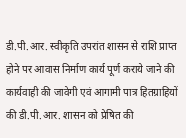डी.पी.आर. स्वीकृति उपरांत शासन से राशि प्राप्त होने पर आवास निर्माण कार्य पूर्ण कराये जाने की कार्यवाही की जावेगी एवं आगामी पात्र हितग्राहियों की डी.पी.आर. शासन को प्रेषित की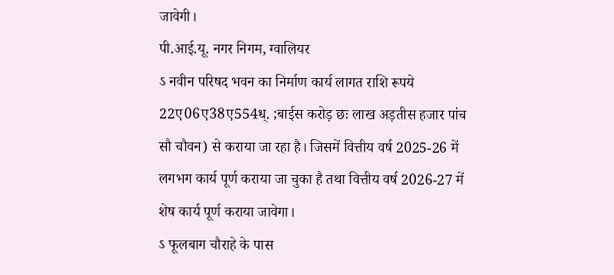जावेगी।
पी.आई.यू. नगर निगम, ग्वालियर
ऽ नवीन परिषद भवन का निर्माण कार्य लागत राशि रूपये 22ए06ए38ए554ध्. ;बाईस करोड़ छः लाख अड़तीस हजार पांच सौ चौवन) से कराया जा रहा है। जिसमें वित्तीय वर्ष 2025-26 में लगभग कार्य पूर्ण कराया जा चुका है तथा वित्तीय वर्ष 2026-27 में शेष कार्य पूर्ण कराया जावेगा।
ऽ फूलबाग चौराहे के पास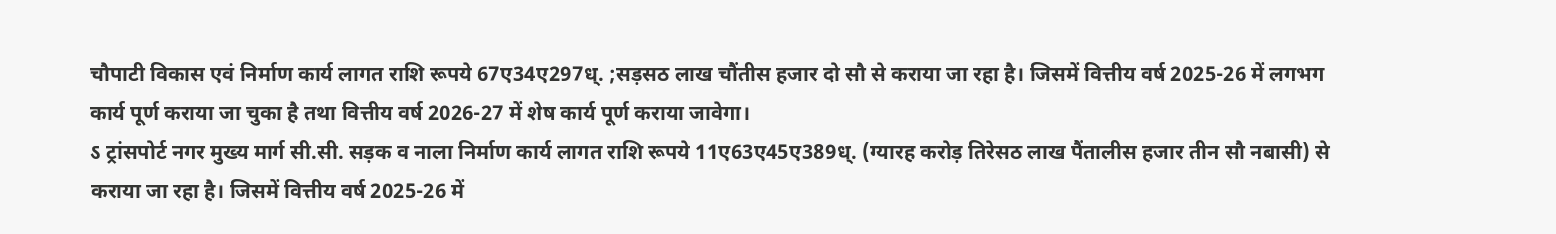चौपाटी विकास एवं निर्माण कार्य लागत राशि रूपये 67ए34ए297ध्. ;सड़सठ लाख चौंतीस हजार दो सौ से कराया जा रहा है। जिसमें वित्तीय वर्ष 2025-26 में लगभग कार्य पूर्ण कराया जा चुका है तथा वित्तीय वर्ष 2026-27 में शेष कार्य पूर्ण कराया जावेगा।
ऽ ट्रांसपोर्ट नगर मुख्य मार्ग सी.सी. सड़क व नाला निर्माण कार्य लागत राशि रूपये 11ए63ए45ए389ध्. (ग्यारह करोड़ तिरेसठ लाख पैंतालीस हजार तीन सौ नबासी) से कराया जा रहा है। जिसमें वित्तीय वर्ष 2025-26 में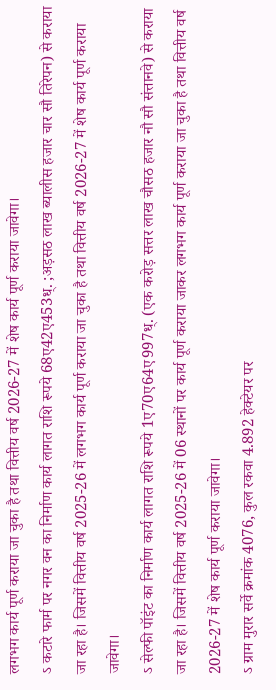लगभग कार्य पूर्ण कराया जा चुका है तथा वित्तीय वर्ष 2026-27 में शेष कार्य पूर्ण कराया जावेगा।
ऽ कटारे फार्म पर नगर वन का निर्माण कार्य लागत राशि रूपये 68ए42ए453ध्. ;अड़सठ लाख ब्यालीस हजार चार सौ तिरेपन) से कराया जा रहा है। जिसमें वित्तीय वर्ष 2025-26 में लगभग कार्य पूर्ण कराया जा चुका है तथा वित्तीय वर्ष 2026-27 में शेष कार्य पूर्ण कराया जावेगा।
ऽ सेल्फी पॉइंट का निर्माण कार्य लागत राशि रूपये 1ए70ए64ए997ध्. (एक करोड़ सत्तर लाख चौसठ हजार नौ सौ संत्तानवे) से कराया जा रहा है। जिसमें वित्तीय वर्ष 2025-26 में 06 स्थानों पर कार्य पूर्ण कराया जाकर लगभग कार्य पूर्ण कराया जा चुका है तथा वित्तीय वर्ष 2026-27 में शेष कार्य पूर्ण कराया जावेगा।
ऽ ग्राम मुरार सर्वे क्रमांक 4076, कुल रकवा 4.892 हेक्टेयर पर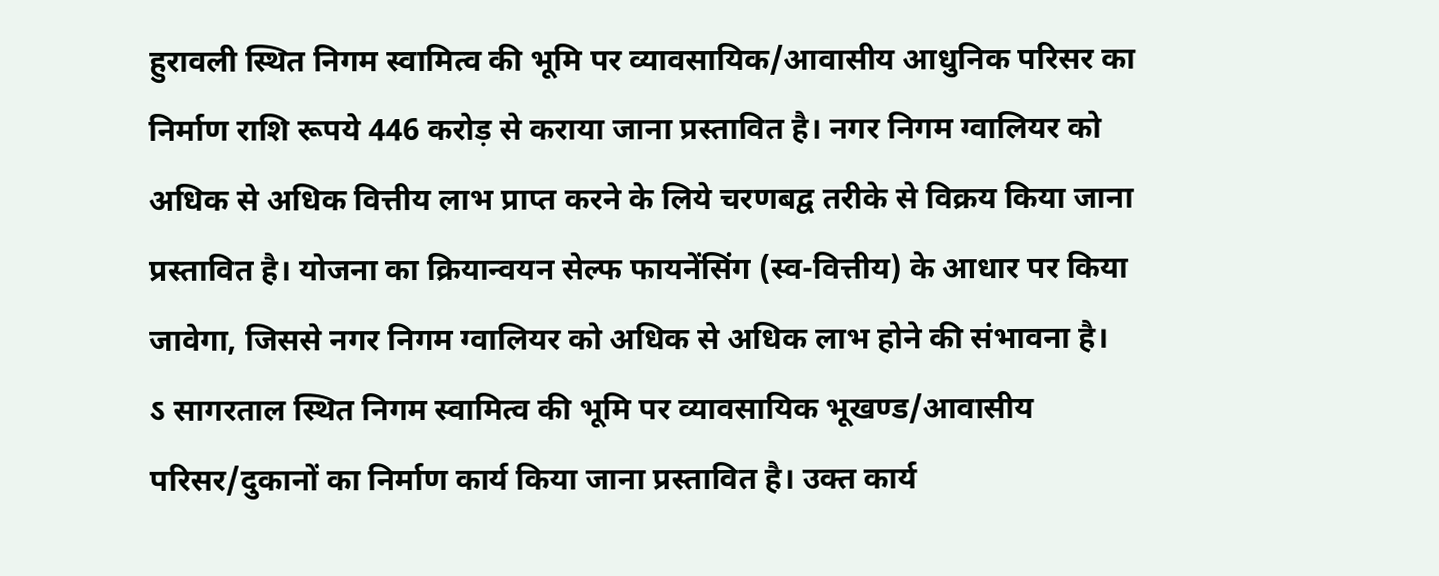हुरावली स्थित निगम स्वामित्व की भूमि पर व्यावसायिक/आवासीय आधुनिक परिसर का निर्माण राशि रूपये 446 करोड़ से कराया जाना प्रस्तावित है। नगर निगम ग्वालियर को अधिक से अधिक वित्तीय लाभ प्राप्त करने के लिये चरणबद्व तरीके से विक्रय किया जाना प्रस्तावित है। योजना का क्रियान्वयन सेल्फ फायनेंसिंग (स्व-वित्तीय) के आधार पर किया जावेगा, जिससे नगर निगम ग्वालियर को अधिक से अधिक लाभ होने की संभावना है।
ऽ सागरताल स्थित निगम स्वामित्व की भूमि पर व्यावसायिक भूखण्ड/आवासीय परिसर/दुकानों का निर्माण कार्य किया जाना प्रस्तावित है। उक्त कार्य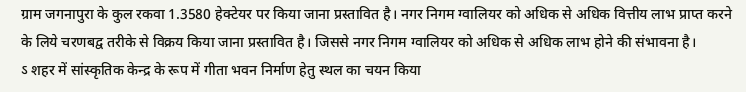ग्राम जगनापुरा के कुल रकवा 1.3580 हेक्टेयर पर किया जाना प्रस्तावित है। नगर निगम ग्वालियर को अधिक से अधिक वित्तीय लाभ प्राप्त करने के लिये चरणबद्व तरीके से विक्रय किया जाना प्रस्तावित है। जिससे नगर निगम ग्वालियर को अधिक से अधिक लाभ होने की संभावना है।
ऽ शहर में सांस्कृतिक केन्द्र के रूप में गीता भवन निर्माण हेतु स्थल का चयन किया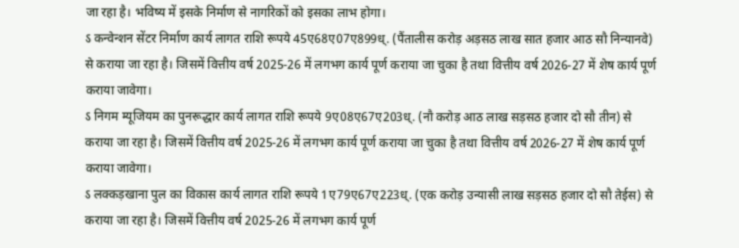जा रहा है। भविष्य में इसके निर्माण से नागरिकों को इसका लाभ होगा।
ऽ कन्वेन्शन सेंटर निर्माण कार्य लागत राशि रूपये 45ए68ए07ए899ध्. (पैंतालीस करोड़ अड़सठ लाख सात हजार आठ सौ निन्यानवे) से कराया जा रहा है। जिसमें वित्तीय वर्ष 2025-26 में लगभग कार्य पूर्ण कराया जा चुका है तथा वित्तीय वर्ष 2026-27 में शेष कार्य पूर्ण कराया जावेगा।
ऽ निगम म्यूजियम का पुनरूद्धार कार्य लागत राशि रूपये 9ए08ए67ए203ध्. (नौ करोड़ आठ लाख सड़सठ हजार दो सौ तीन) से कराया जा रहा है। जिसमें वित्तीय वर्ष 2025-26 में लगभग कार्य पूर्ण कराया जा चुका है तथा वित्तीय वर्ष 2026-27 में शेष कार्य पूर्ण कराया जावेगा।
ऽ लक्कड़खाना पुल का विकास कार्य लागत राशि रूपये 1ए79ए67ए223ध्. (एक करोड़ उन्यासी लाख सड़सठ हजार दो सौ तेईस) से कराया जा रहा है। जिसमें वित्तीय वर्ष 2025-26 में लगभग कार्य पूर्ण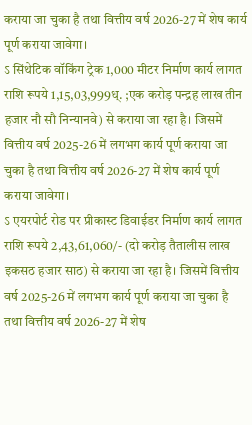कराया जा चुका है तथा वित्तीय वर्ष 2026-27 में शेष कार्य पूर्ण कराया जावेगा।
ऽ सिंथेटिक वॉकिंग ट्रेक 1,000 मीटर निर्माण कार्य लागत राशि रूपये 1,15,03,999ध्. ;एक करोड़ पन्द्रह लाख तीन हजार नौ सौ निन्यानवे) से कराया जा रहा है। जिसमें वित्तीय वर्ष 2025-26 में लगभग कार्य पूर्ण कराया जा चुका है तथा वित्तीय वर्ष 2026-27 में शेष कार्य पूर्ण कराया जावेगा।
ऽ एयरपोर्ट रोड पर प्रीकास्ट डिवाईडर निर्माण कार्य लागत राशि रूपये 2,43,61,060/- (दो करोड़ तैतालीस लाख इकसठ हजार साठ) से कराया जा रहा है। जिसमें वित्तीय वर्ष 2025-26 में लगभग कार्य पूर्ण कराया जा चुका है तथा वित्तीय वर्ष 2026-27 में शेष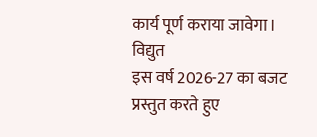कार्य पूर्ण कराया जावेगा।
विद्युत
इस वर्ष 2026-27 का बजट प्रस्तुत करते हुए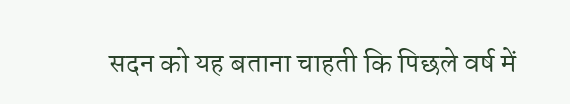सदन को यह बताना चाहती कि पिछले वर्ष में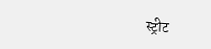स्ट्रीट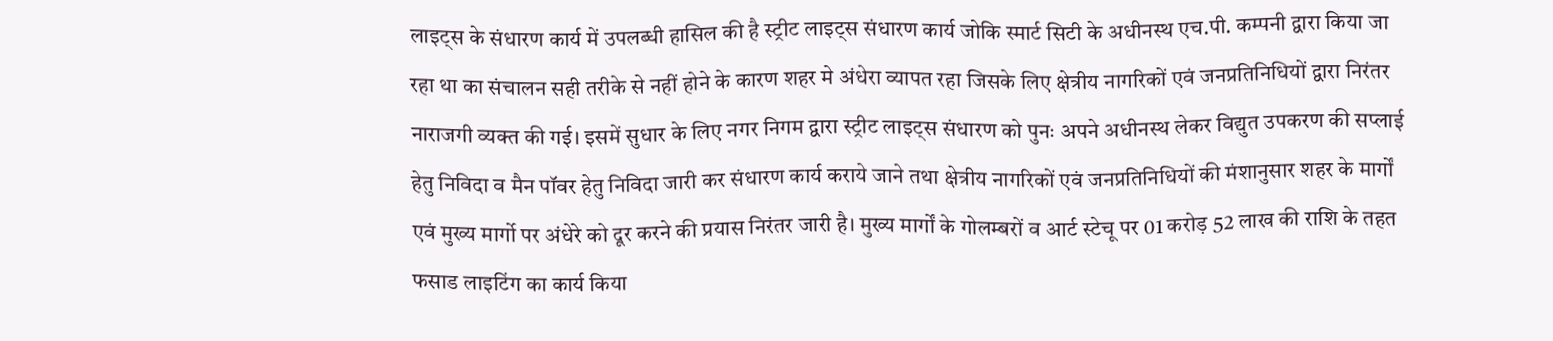लाइट्स के संधारण कार्य में उपलब्धी हासिल की है स्ट्रीट लाइट्स संधारण कार्य जोकि स्मार्ट सिटी के अधीनस्थ एच.पी. कम्पनी द्वारा किया जा रहा था का संचालन सही तरीके से नहीं होने के कारण शहर मे अंधेरा व्यापत रहा जिसके लिए क्षेत्रीय नागरिकों एवं जनप्रतिनिधियों द्वारा निरंतर नाराजगी व्यक्त की गई। इसमें सुधार के लिए नगर निगम द्वारा स्ट्रीट लाइट्स संधारण को पुनः अपने अधीनस्थ लेकर विद्युत उपकरण की सप्लाई हेतु निविदा व मैन पॉवर हेतु निविदा जारी कर संधारण कार्य कराये जाने तथा क्षेत्रीय नागरिकों एवं जनप्रतिनिधियों की मंशानुसार शहर के मार्गों एवं मुख्य मार्गो पर अंधेरे को दूर करने की प्रयास निरंतर जारी है। मुख्य मार्गों के गोलम्बरों व आर्ट स्टेचू पर 01 करोड़ 52 लाख की राशि के तहत फसाड लाइटिंग का कार्य किया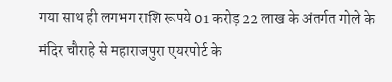गया साथ ही लगभग राशि रूपये 01 करोड़ 22 लाख के अंतर्गत गोले के मंदिर चौराहे से महाराजपुरा एयरपोर्ट के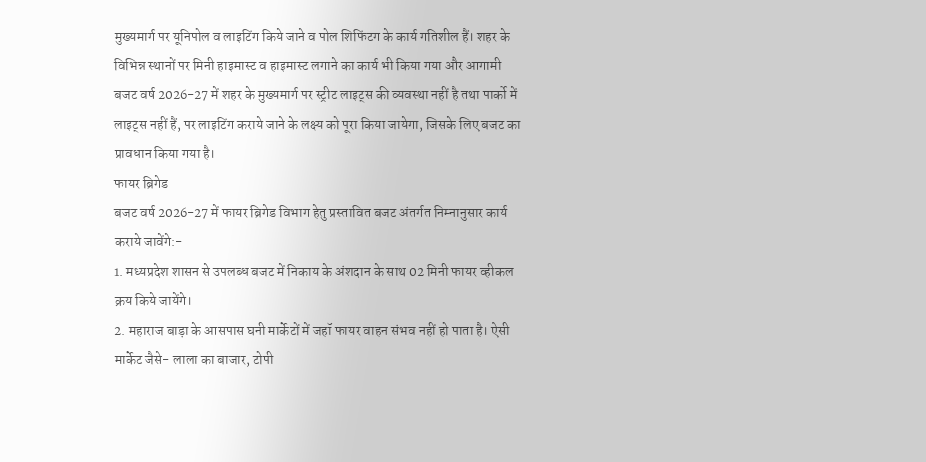मुख्यमार्ग पर यूनिपोल व लाइटिंग किये जाने व पोल शिफिंटग के कार्य गतिशील हैं। शहर के विभिन्न स्थानों पर मिनी हाइमास्ट व हाइमास्ट लगाने का कार्य भी किया गया और आगामी बजट वर्ष 2026-27 में शहर के मुख्यमार्ग पर स्ट्रीट लाइट्स की व्यवस्था नहीं है तथा पार्को में लाइट्स नहीं हैं, पर लाइटिंग कराये जाने के लक्ष्य को पूरा किया जायेगा, जिसके लिए बजट का प्रावधान किया गया है।
फायर ब्रिगेड
बजट वर्ष 2026-27 में फायर ब्रिगेड विभाग हेतु प्रस्तावित बजट अंतर्गत निम्नानुसार कार्य कराये जावेंगे:-
1. मध्यप्रदेश शासन से उपलब्ध बजट में निकाय के अंशदान के साथ 02 मिनी फायर व्हीकल क्रय किये जायेंगे।
2. महाराज बाड़ा के आसपास घनी मार्केटों में जहॉ फायर वाहन संभव नहीं हो पाता है। ऐसी मार्केट जैसे- लाला का बाजार, टोपी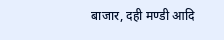बाजार, दही मण्डी आदि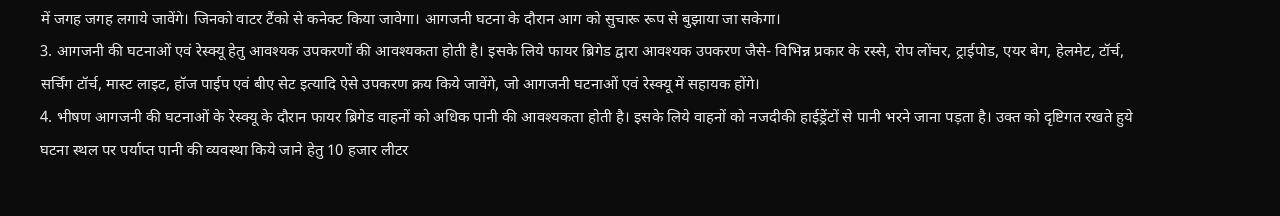में जगह जगह लगाये जावेंगे। जिनको वाटर टैंको से कनेक्ट किया जावेगा। आगजनी घटना के दौरान आग को सुचारू रूप से बुझाया जा सकेगा।
3. आगजनी की घटनाओं एवं रेस्क्यू हेतु आवश्यक उपकरणों की आवश्यकता होती है। इसके लिये फायर ब्रिगेड द्वारा आवश्यक उपकरण जैसे- विभिन्न प्रकार के रस्से, रोप लोंचर, ट्राईपोड, एयर बेग, हेलमेट, टॉर्च, सर्चिंग टॉर्च, मास्ट लाइट, हॉज पाईप एवं बीए सेट इत्यादि ऐसे उपकरण क्रय किये जावेंगे, जो आगजनी घटनाओं एवं रेस्क्यू में सहायक होंगे।
4. भीषण आगजनी की घटनाओं के रेस्क्यू के दौरान फायर ब्रिगेड वाहनों को अधिक पानी की आवश्यकता होती है। इसके लिये वाहनों को नजदीकी हाईड्रेंटों से पानी भरने जाना पड़ता है। उक्त को दृष्टिगत रखते हुये घटना स्थल पर पर्याप्त पानी की व्यवस्था किये जाने हेतु 10 हजार लीटर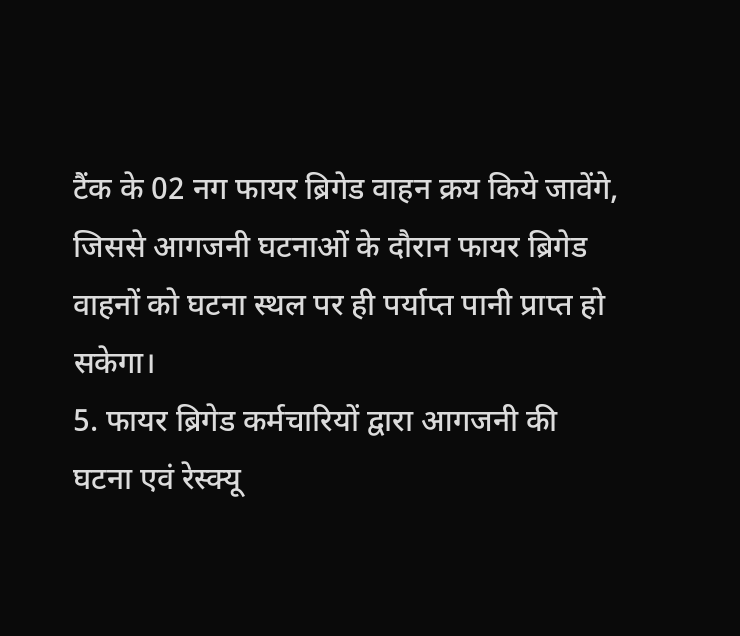टैंक के 02 नग फायर ब्रिगेड वाहन क्रय किये जावेंगे, जिससे आगजनी घटनाओं के दौरान फायर ब्रिगेड वाहनों को घटना स्थल पर ही पर्याप्त पानी प्राप्त हो सकेगा।
5. फायर ब्रिगेड कर्मचारियों द्वारा आगजनी की घटना एवं रेस्क्यू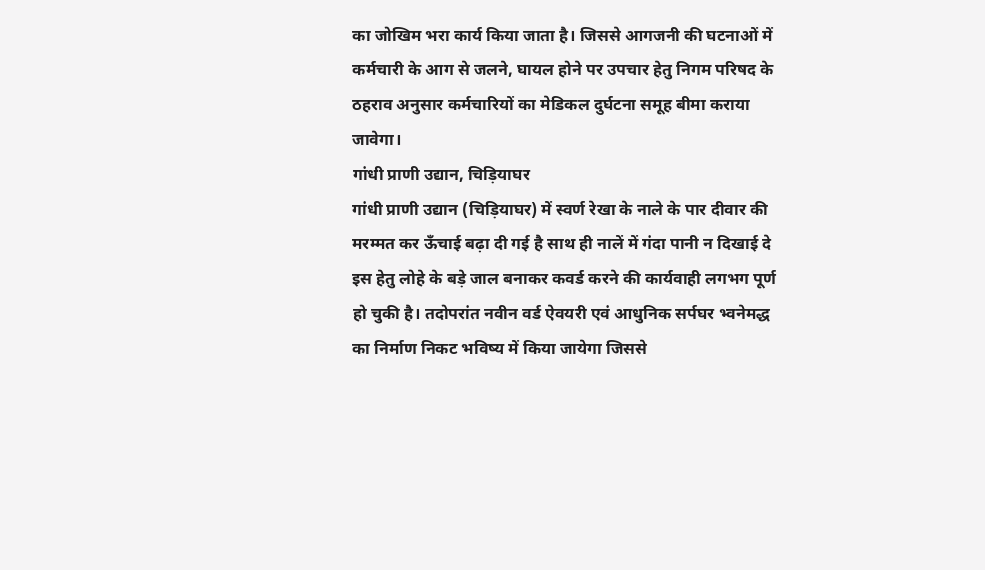का जोखिम भरा कार्य किया जाता है। जिससे आगजनी की घटनाओं में कर्मचारी के आग से जलने, घायल होने पर उपचार हेतु निगम परिषद के ठहराव अनुसार कर्मचारियों का मेडिकल दुर्घटना समूह बीमा कराया जावेगा।
गांधी प्राणी उद्यान, चिड़ियाघर
गांधी प्राणी उद्यान (चिड़ियाघर) में स्वर्ण रेखा के नाले के पार दीवार की मरम्मत कर ऊँचाई बढ़ा दी गई है साथ ही नालें में गंदा पानी न दिखाई दे इस हेतु लोहे के बड़े जाल बनाकर कवर्ड करने की कार्यवाही लगभग पूर्ण हो चुकी है। तदोपरांत नवीन वर्ड ऐवयरी एवं आधुनिक सर्पघर भ्वनेमद्ध का निर्माण निकट भविष्य में किया जायेगा जिससे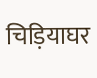चिड़ियाघर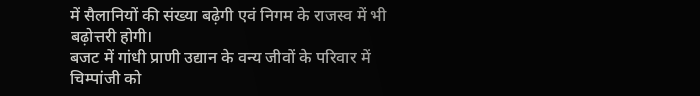में सैलानियों की संख्या बढ़ेगी एवं निगम के राजस्व में भी बढ़ोत्तरी होगी।
बजट में गांधी प्राणी उद्यान के वन्य जीवों के परिवार में चिम्पांजी को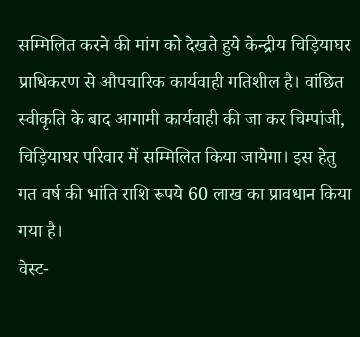सम्मिलित करने की मांग को देखते हुये केन्द्रीय चिड़ियाघर प्राधिकरण से औपचारिक कार्यवाही गतिशील है। वांछित स्वीकृति के बाद आगामी कार्यवाही की जा कर चिम्पांजी, चिड़ियाघर परिवार में सम्मिलित किया जायेगा। इस हेतु गत वर्ष की भांति राशि रूपये 60 लाख का प्रावधान किया गया है।
वेस्ट-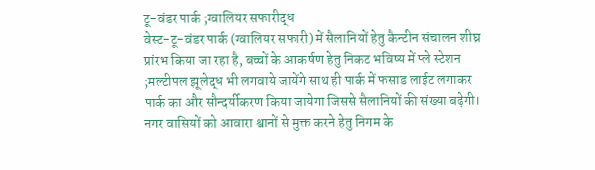टू-वंडर पार्क ;ग्वालियर सफारीद्ध
वेस्ट-टू-वंडर पार्क (ग्वालियर सफारी) में सैलानियों हेतु कैन्टीन संचालन शीघ्र प्रांरभ किया जा रहा है, बच्चों के आकर्षण हेतु निकट भविष्य में प्ले स्टेशन ;मल्टीपल झूलेद्ध भी लगवाये जायेंगे साथ ही पार्क में फसाड लाईट लगाकर पार्क का और सौन्दर्यीकरण किया जायेगा जिससे सैलानियों की संख्या बढ़ेगी।
नगर वासियों को आवारा श्वानों से मुक्त करने हेतु निगम के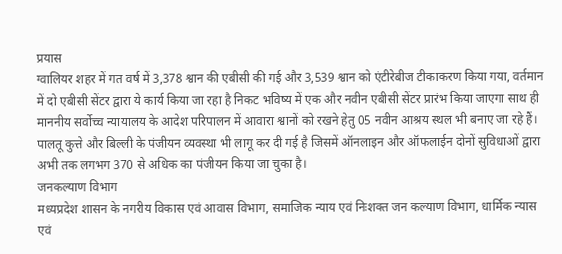प्रयास
ग्वालियर शहर में गत वर्ष में 3,378 श्वान की एबीसी की गई और 3,539 श्वान को एंटीरेबीज टीकाकरण किया गया, वर्तमान में दो एबीसी सेंटर द्वारा ये कार्य किया जा रहा है निकट भविष्य में एक और नवीन एबीसी सेंटर प्रारंभ किया जाएगा साथ ही माननीय सर्वोच्च न्यायालय के आदेश परिपालन में आवारा श्वानों को रखने हेतु 05 नवीन आश्रय स्थल भी बनाए जा रहे हैं।
पालतू कुत्ते और बिल्ली के पंजीयन व्यवस्था भी लागू कर दी गई है जिसमें ऑनलाइन और ऑफलाईन दोनों सुविधाओं द्वारा अभी तक लगभग 370 से अधिक का पंजीयन किया जा चुका है।
जनकल्याण विभाग
मध्यप्रदेश शासन के नगरीय विकास एवं आवास विभाग, समाजिक न्याय एवं निःशक्त जन कल्याण विभाग, धार्मिक न्यास एवं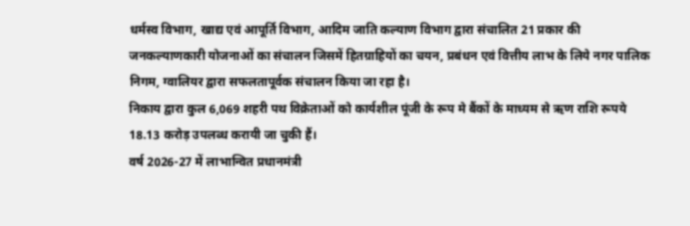धर्मस्व विभाग, खाद्य एवं आपूर्ति विभाग, आदिम जाति कल्याण विभाग द्वारा संचालित 21 प्रकार की जनकल्याणकारी योजनाओं का संचालन जिसमें हितग्राहियों का चयन, प्रबंधन एवं वित्तीय लाभ के लिये नगर पालिक निगम, ग्वालियर द्वारा सफलतापूर्वक संचालन किया जा रहा है।
निकाय द्वारा कुल 6,069 शहरी पथ विक्रेताओं को कार्यशील पूंजी के रूप मे बैंकों के माध्यम से ऋण राशि रूपये 18.13 करोड़ उपलब्ध करायी जा चुकी हैं।
वर्ष 2026-27 में लाभान्वित प्रधानमंत्री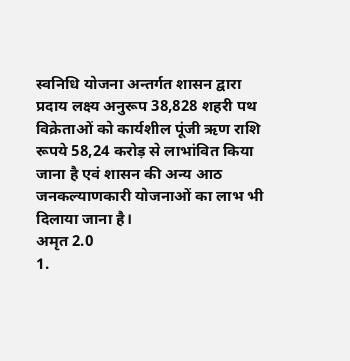स्वनिधि योजना अन्तर्गत शासन द्वारा प्रदाय लक्ष्य अनुरूप 38,828 शहरी पथ विक्रेताओं को कार्यशील पूंजी ऋण राशि रूपये 58,24 करोड़ से लाभांवित किया जाना है एवं शासन की अन्य आठ जनकल्याणकारी योजनाओं का लाभ भी दिलाया जाना है।
अमृत 2.0
1.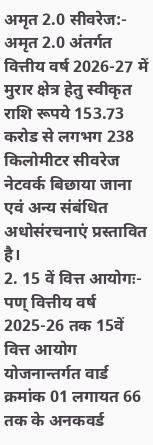अमृत 2.0 सीवरेज:-
अमृत 2.0 अंतर्गत वित्तीय वर्ष 2026-27 में मुरार क्षेत्र हेतु स्वीकृत राशि रूपये 153.73 करोड से लगभग 238 किलोमीटर सीवरेज नेटवर्क बिछाया जाना एवं अन्य संबंधित अधोसंरचनाएं प्रस्तावित है।
2. 15 वें वित्त आयोगः-
पण् वित्तीय वर्ष 2025-26 तक 15वें वित्त आयोग योजनान्तर्गत वार्ड क्रमांक 01 लगायत 66 तक के अनकवर्ड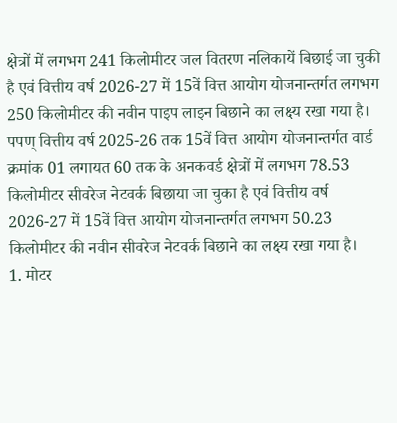क्षेत्रों में लगभग 241 किलोमीटर जल वितरण नलिकायें बिछाई जा चुकी है एवं वित्तीय वर्ष 2026-27 में 15वें वित्त आयोग योजनान्तर्गत लगभग 250 किलोमीटर की नवीन पाइप लाइन बिछाने का लक्ष्य रखा गया है।
पपण् वित्तीय वर्ष 2025-26 तक 15वें वित्त आयोग योजनान्तर्गत वार्ड क्रमांक 01 लगायत 60 तक के अनकवर्ड क्षेत्रों में लगभग 78.53 किलोमीटर सीवरेज नेटवर्क बिछाया जा चुका है एवं वित्तीय वर्ष 2026-27 में 15वें वित्त आयोग योजनान्तर्गत लगभग 50.23 किलोमीटर की नवीन सीवरेज नेटवर्क बिछाने का लक्ष्य रखा गया है।
1. मोटर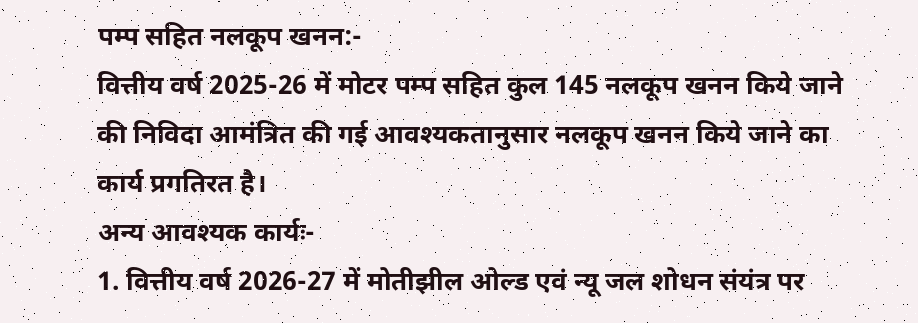पम्प सहित नलकूप खनन:-
वित्तीय वर्ष 2025-26 में मोटर पम्प सहित कुल 145 नलकूप खनन किये जाने की निविदा आमंत्रित की गई आवश्यकतानुसार नलकूप खनन किये जाने का कार्य प्रगतिरत है।
अन्य आवश्यक कार्यः-
1. वित्तीय वर्ष 2026-27 में मोतीझील ओल्ड एवं न्यू जल शोधन संयंत्र पर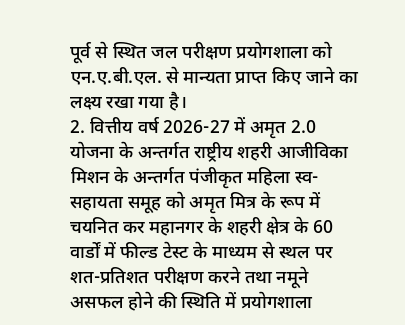पूर्व से स्थित जल परीक्षण प्रयोगशाला को एन.ए.बी.एल. से मान्यता प्राप्त किए जाने का लक्ष्य रखा गया है।
2. वित्तीय वर्ष 2026-27 में अमृत 2.0 योजना के अन्तर्गत राष्ट्रीय शहरी आजीविका मिशन के अन्तर्गत पंजीकृत महिला स्व-सहायता समूह को अमृत मित्र के रूप में चयनित कर महानगर के शहरी क्षेत्र के 60 वार्डों में फील्ड टेस्ट के माध्यम से स्थल पर शत-प्रतिशत परीक्षण करने तथा नमूने असफल होने की स्थिति में प्रयोगशाला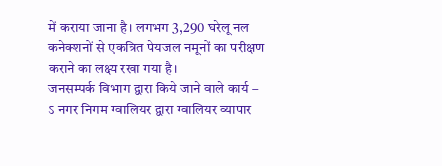में कराया जाना है। लगभग 3,290 घरेलू नल कनेक्शनों से एकत्रित पेयजल नमूनों का परीक्षण कराने का लक्ष्य रखा गया है।
जनसम्पर्क विभाग द्वारा किये जाने वाले कार्य –
ऽ नगर निगम ग्वालियर द्वारा ग्वालियर व्यापार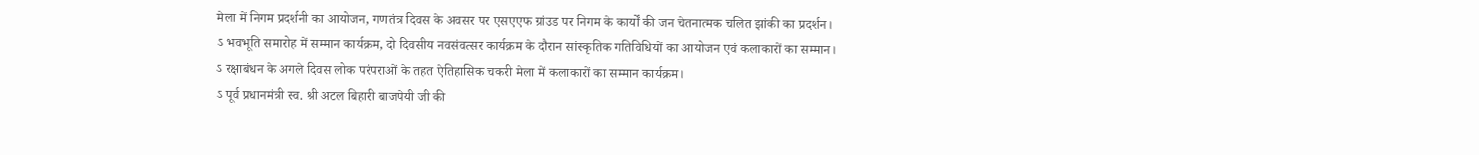मेला में निगम प्रदर्शनी का आयोजन, गणतंत्र दिवस के अवसर पर एसएएफ ग्रांउड पर निगम के कार्यों की जन चेतनात्मक चलित झांकी का प्रदर्शन।
ऽ भवभूति समारोह में सम्मान कार्यक्रम, दो दिवसीय नवसंवत्सर कार्यक्रम के दौरान सांस्कृतिक गतिविधियों का आयोजन एवं कलाकारों का सम्मान।
ऽ रक्षाबंधन के अगले दिवस लोक परंपराओं के तहत ऐतिहासिक चकरी मेला में कलाकारों का सम्मान कार्यक्रम।
ऽ पूर्व प्रधानमंत्री स्व. श्री अटल बिहारी बाजपेयी जी की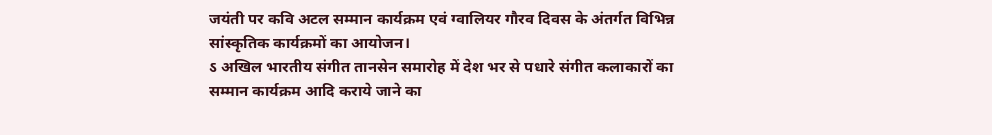जयंती पर कवि अटल सम्मान कार्यक्रम एवं ग्वालियर गौरव दिवस के अंतर्गत विभिन्न सांस्कृतिक कार्यक्रमों का आयोजन।
ऽ अखिल भारतीय संगीत तानसेन समारोह में देश भर से पधारे संगीत कलाकारों का सम्मान कार्यक्रम आदि कराये जाने का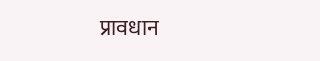प्रावधान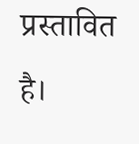प्रस्तावित है।